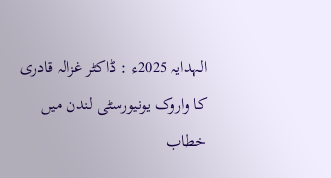الہدایہ 2025ء : ڈاکٹر غزالہ قادری کا واروک یونیورسٹی لندن میں خطاب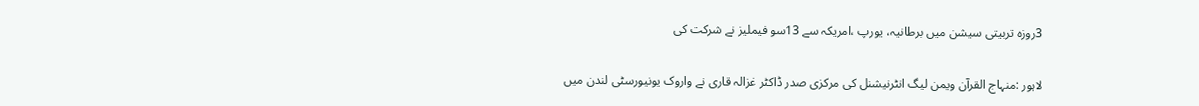3روزہ تربیتی سیشن میں برطانیہ، یورپ ،امریکہ سے 13سو فیملیز نے شرکت کی

لاہور :منہاج القرآن ویمن لیگ انٹرنیشنل کی مرکزی صدر ڈاکٹر غزالہ قاری نے واروک یونیورسٹی لندن میں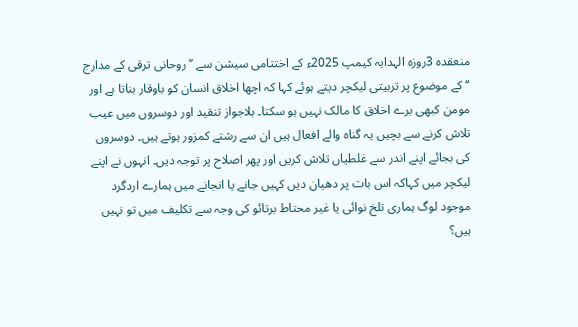منعقدہ 3روزہ الہدایہ کیمپ 2025ء کے اختتامی سیشن سے ’’روحانی ترقی کے مدارج ‘‘ کے موضوع پر تربیتی لیکچر دیتے ہوئے کہا کہ اچھا اخلاق انسان کو باوقار بناتا ہے اور مومن کبھی برے اخلاق کا مالک نہیں ہو سکتا۔ بلاجواز تنقید اور دوسروں میں عیب تلاش کرنے سے بچیں یہ گناہ والے افعال ہیں ان سے رشتے کمزور ہوتے ہیں۔ دوسروں کی بجائے اپنے اندر سے غلطیاں تلاش کریں اور پھر اصلاح پر توجہ دیں۔ انہوں نے اپنے لیکچر میں کہاکہ اس بات پر دھیان دیں کہیں جانے یا انجانے میں ہمارے اردگرد موجود لوگ ہماری تلخ نوائی یا غیر محتاط برتائو کی وجہ سے تکلیف میں تو نہیں ہیں؟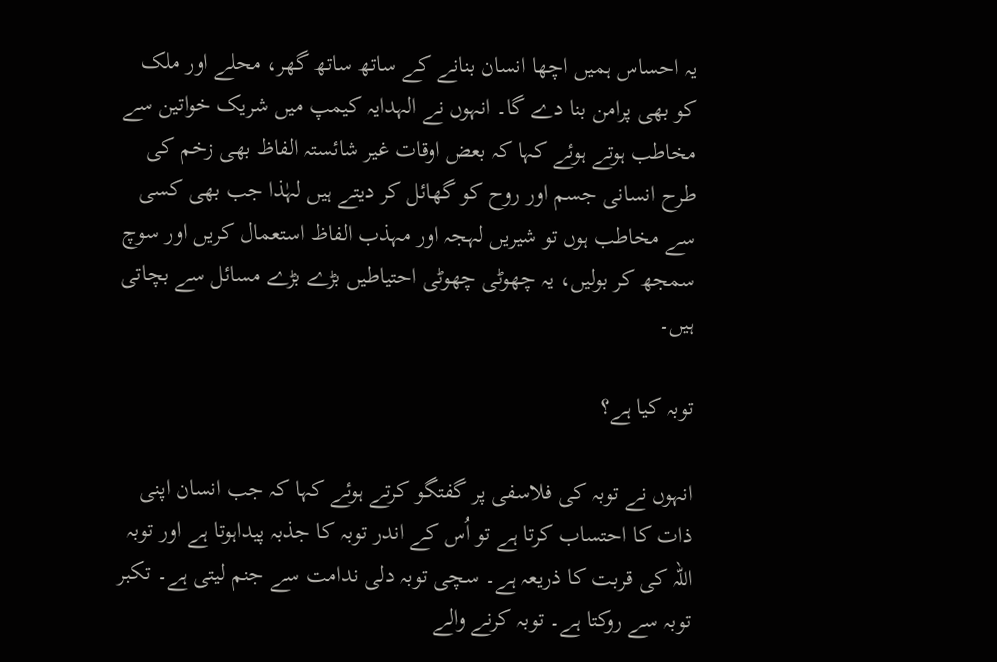یہ احساس ہمیں اچھا انسان بنانے کے ساتھ ساتھ گھر، محلے اور ملک کو بھی پرامن بنا دے گا۔ انہوں نے الہدایہ کیمپ میں شریک خواتین سے مخاطب ہوتے ہوئے کہا کہ بعض اوقات غیر شائستہ الفاظ بھی زخم کی طرح انسانی جسم اور روح کو گھائل کر دیتے ہیں لہٰذا جب بھی کسی سے مخاطب ہوں تو شیریں لہجہ اور مہذب الفاظ استعمال کریں اور سوچ سمجھ کر بولیں، یہ چھوٹی چھوٹی احتیاطیں بڑے بڑے مسائل سے بچاتی ہیں۔

توبہ کیا ہے؟

انہوں نے توبہ کی فلاسفی پر گفتگو کرتے ہوئے کہا کہ جب انسان اپنی ذات کا احتساب کرتا ہے تو اُس کے اندر توبہ کا جذبہ پیداہوتا ہے اور توبہ اللہ کی قربت کا ذریعہ ہے۔ سچی توبہ دلی ندامت سے جنم لیتی ہے۔ تکبر توبہ سے روکتا ہے۔ توبہ کرنے والے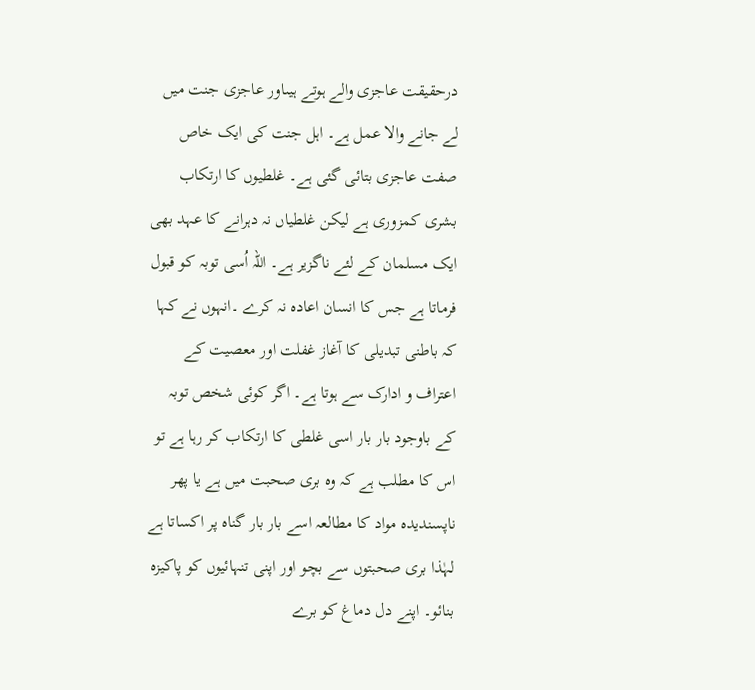درحقیقت عاجزی والے ہوتے ہیںاور عاجزی جنت میں لے جانے والا عمل ہے۔ اہل جنت کی ایک خاص صفت عاجزی بتائی گئی ہے۔ غلطیوں کا ارتکاب بشری کمزوری ہے لیکن غلطیاں نہ دہرانے کا عہد بھی ایک مسلمان کے لئے ناگزیر ہے۔ اللہ اُسی توبہ کو قبول فرماتا ہے جس کا انسان اعادہ نہ کرے ۔انہوں نے کہا کہ باطنی تبدیلی کا آغاز غفلت اور معصیت کے اعتراف و ادارک سے ہوتا ہے۔ اگر کوئی شخص توبہ کے باوجود بار بار اسی غلطی کا ارتکاب کر رہا ہے تو اس کا مطلب ہے کہ وہ بری صحبت میں ہے یا پھر ناپسندیدہ مواد کا مطالعہ اسے بار بار گناہ پر اکساتا ہے لہٰذا بری صحبتوں سے بچو اور اپنی تنہائیوں کو پاکیزہ بنائو۔ اپنے دل دماغ کو برے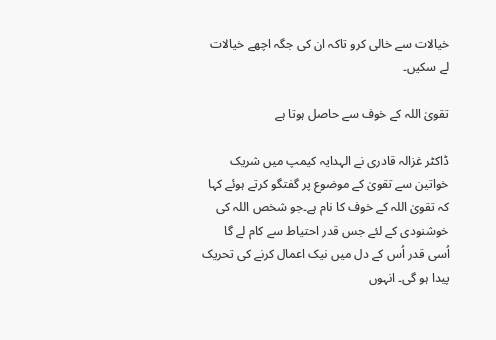خیالات سے خالی کرو تاکہ ان کی جگہ اچھے خیالات لے سکیں۔

تقویٰ اللہ کے خوف سے حاصل ہوتا ہے

ڈاکٹر غزالہ قادری نے الہدایہ کیمپ میں شریک خواتین سے تقویٰ کے موضوع پر گفتگو کرتے ہوئے کہا کہ تقویٰ اللہ کے خوف کا نام ہے۔جو شخص اللہ کی خوشنودی کے لئے جس قدر احتیاط سے کام لے گا اُسی قدر اُس کے دل میں نیک اعمال کرنے کی تحریک پیدا ہو گی۔ انہوں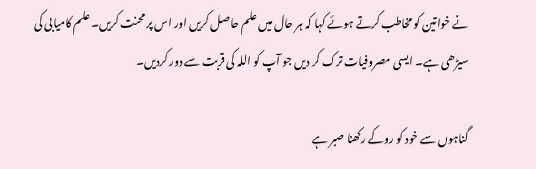نے خواتین کو مخاطب کرتے ہوئے کہا کہ ہر حال میں علم حاصل کریں اور اس پر محنت کریں۔ علم کامیابی کی سیڑھی ہے۔ ایسی مصروفیات ترک کر دیں جو آپ کو اللہ کی قربت سے دور کردیں۔

گناہوں سے خود کو روکے رکھنا صبر ہے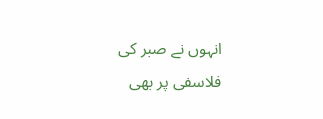انہوں نے صبر کی فلاسفی پر بھی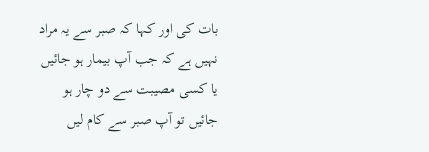بات کی اور کہا کہ صبر سے یہ مراد نہیں ہے کہ جب آپ بیمار ہو جائیں یا کسی مصیبت سے دو چار ہو جائیں تو آپ صبر سے کام لیں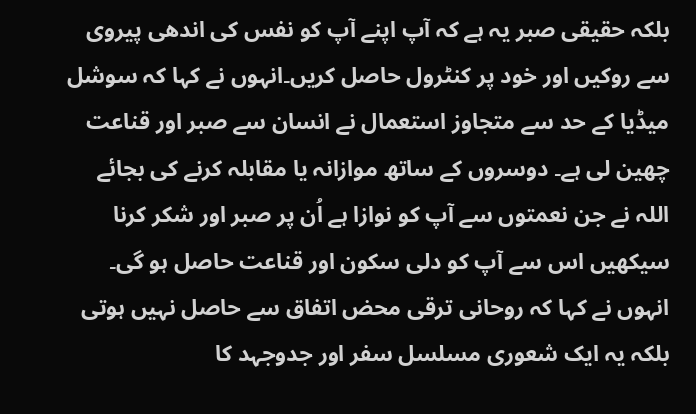بلکہ حقیقی صبر یہ ہے کہ آپ اپنے آپ کو نفس کی اندھی پیروی سے روکیں اور خود پر کنٹرول حاصل کریں۔انہوں نے کہا کہ سوشل میڈیا کے حد سے متجاوز استعمال نے انسان سے صبر اور قناعت چھین لی ہے۔ دوسروں کے ساتھ موازانہ یا مقابلہ کرنے کی بجائے اللہ نے جن نعمتوں سے آپ کو نوازا ہے اُن پر صبر اور شکر کرنا سیکھیں اس سے آپ کو دلی سکون اور قناعت حاصل ہو گی۔ انہوں نے کہا کہ روحانی ترقی محض اتفاق سے حاصل نہیں ہوتی بلکہ یہ ایک شعوری مسلسل سفر اور جدوجہد کا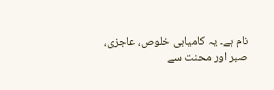نام ہے۔ یہ کامیابی خلوص، عاجزی، صبر اور محنت سے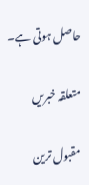حاصل ہوتی ہے۔

متعلقہ خبریں

مقبول ترین